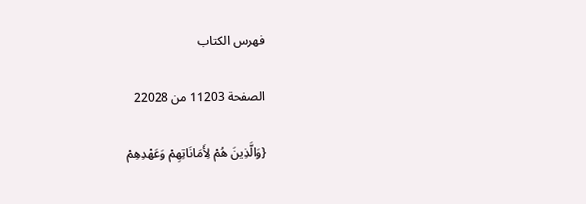فهرس الكتاب

الصفحة 11203 من 22028

{وَالَّذِينَ هُمْ لِأَمَانَاتِهِمْ وَعَهْدِهِمْ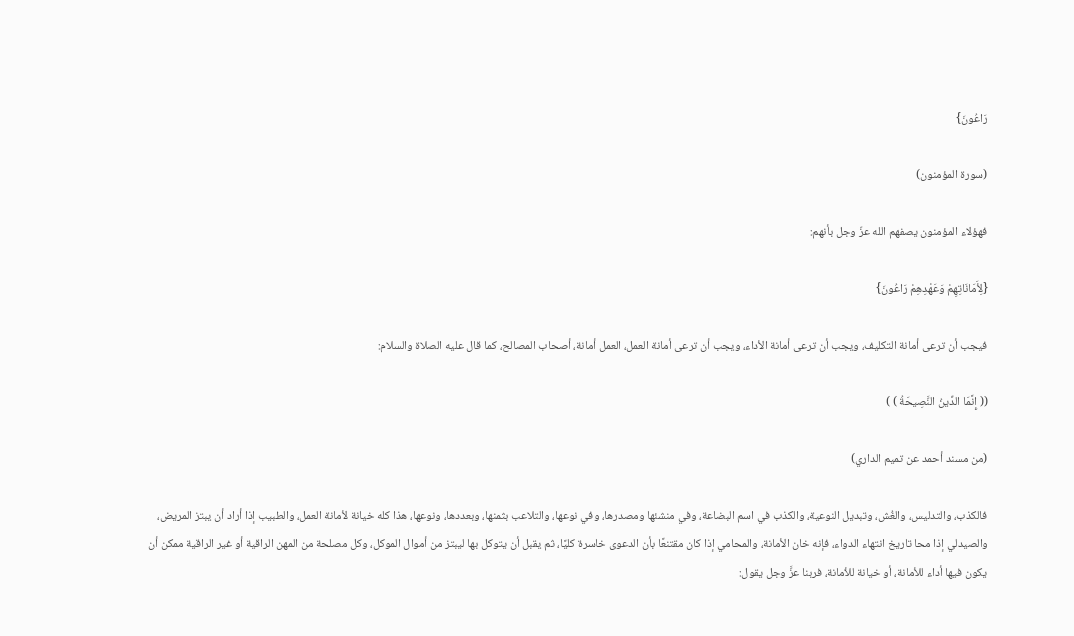رَاعُونَ}

(سورة المؤمنون)

فهؤلاء المؤمنون يصفهم الله عزّ وجل بأنهم:

{لِأَمَانَاتِهِمْ وَعَهْدِهِمْ رَاعُونَ}

فيجب أن ترعى أمانة التكليف، ويجب أن ترعى أمانة الأداء، ويجب أن ترعى أمانة العمل، العمل أمانة، أصحاب المصالح، كما قال عليه الصلاة والسلام:

(( إِنَّمَا الدِّينُ النَّصِيحَةُ ) )

(من مسند أحمد عن تميم الداري)

فالكذب، والتدليس، والغُش، وتبديل النوعية، والكذب في اسم البضاعة، وفي منشئها ومصدرها، وفي نوعها، والتلاعب بثمنها، وبعددها، ونوعها، هذا كله خيانة لأمانة العمل، والطبيب إذا أراد أن يبتز المريض، والصيدلي إذا محا تاريخ انتهاء الدواء، فإنه خان الأمانة، والمحامي إذا كان مقتنعًا بأن الدعوى خاسرة كليًا، ثم يقبل أن يتوكل بها ليبتز من أموال الموكل، وكل مصلحة من المهن الراقية أو غير الراقية ممكن أن يكون فيها أداء للأمانة، أو خيانة للأمانة، فربنا عزَّ وجل يقول: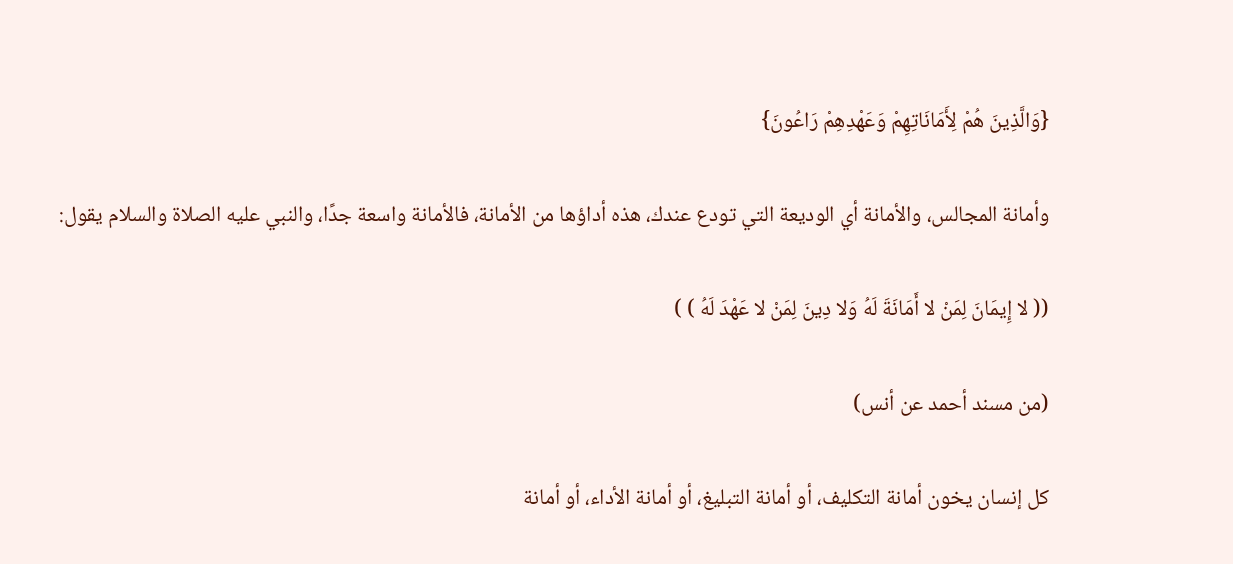{وَالَّذِينَ هُمْ لِأَمَانَاتِهِمْ وَعَهْدِهِمْ رَاعُونَ}

وأمانة المجالس، والأمانة أي الوديعة التي تودع عندك، هذه أداؤها من الأمانة، فالأمانة واسعة جدًا، والنبي عليه الصلاة والسلام يقول:

(( لا إِيمَانَ لِمَنْ لا أَمَانَةَ لَهُ وَلا دِينَ لِمَنْ لا عَهْدَ لَهُ ) )

(من مسند أحمد عن أنس)

كل إنسان يخون أمانة التكليف، أو أمانة التبليغ، أو أمانة الأداء، أو أمانة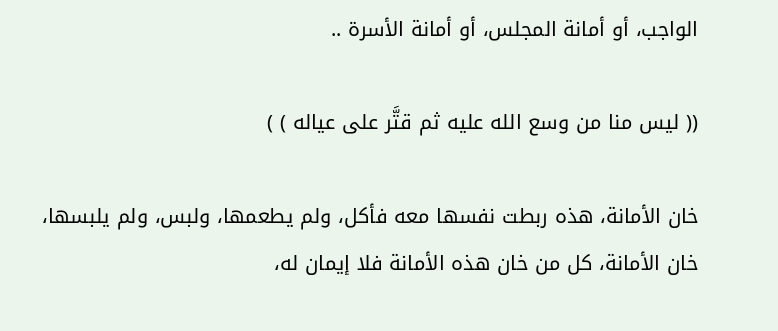الواجب، أو أمانة المجلس، أو أمانة الأسرة ..

(( ليس منا من وسع الله عليه ثم قتَّر على عياله ) )

خان الأمانة، هذه ربطت نفسها معه فأكل، ولم يطعمها، ولبس، ولم يلبسها، خان الأمانة، كل من خان هذه الأمانة فلا إيمان له،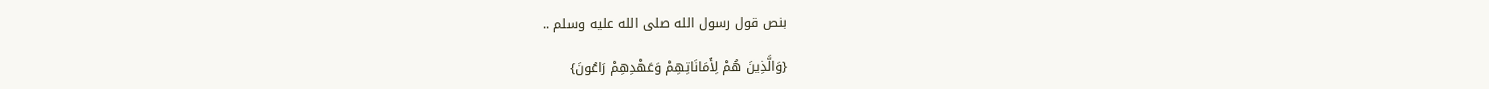بنص قول رسول الله صلى الله عليه وسلم ..

{وَالَّذِينَ هُمْ لِأَمَانَاتِهِمْ وَعَهْدِهِمْ رَاعُونَ}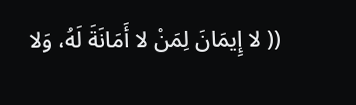(( لا إِيمَانَ لِمَنْ لا أَمَانَةَ لَهُ، وَلا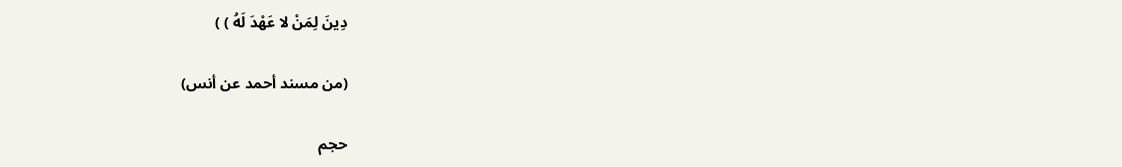دِينَ لِمَنْ لا عَهْدَ لَهُ ) )

(من مسند أحمد عن أنس)

حجم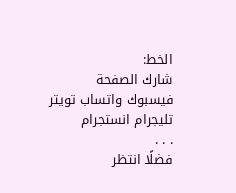الخط:
شارك الصفحة
فيسبوك واتساب تويتر تليجرام انستجرام
. . .
فضلًا انتظر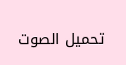تحميل الصوت